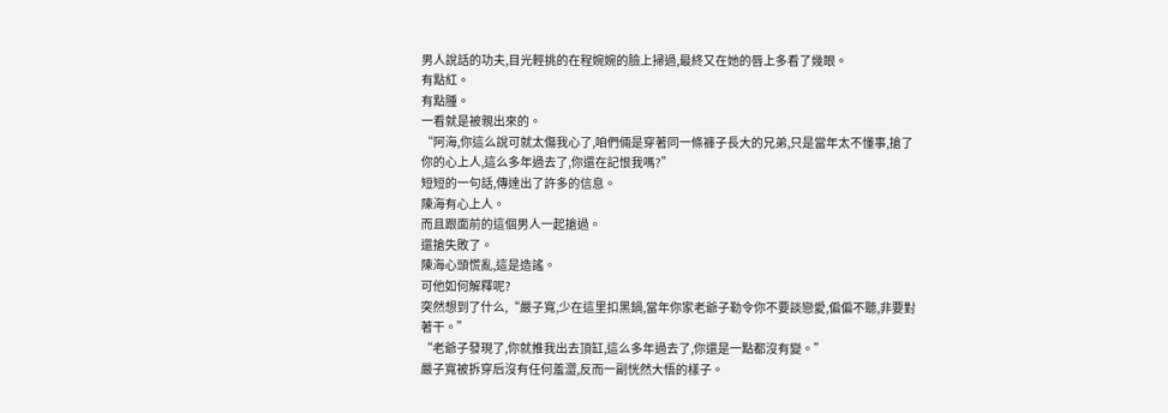男人說話的功夫,目光輕挑的在程婉婉的臉上掃過,最終又在她的唇上多看了幾眼。
有點紅。
有點腫。
一看就是被親出來的。
“阿海,你這么說可就太傷我心了,咱們倆是穿著同一條褲子長大的兄弟,只是當年太不懂事,搶了你的心上人,這么多年過去了,你還在記恨我嗎?”
短短的一句話,傳達出了許多的信息。
陳海有心上人。
而且跟面前的這個男人一起搶過。
還搶失敗了。
陳海心頭慌亂,這是造謠。
可他如何解釋呢?
突然想到了什么,“嚴子寬,少在這里扣黑鍋,當年你家老爺子勒令你不要談戀愛,偏偏不聽,非要對著干。”
“老爺子發現了,你就推我出去頂缸,這么多年過去了,你還是一點都沒有變。”
嚴子寬被拆穿后沒有任何羞澀,反而一副恍然大悟的樣子。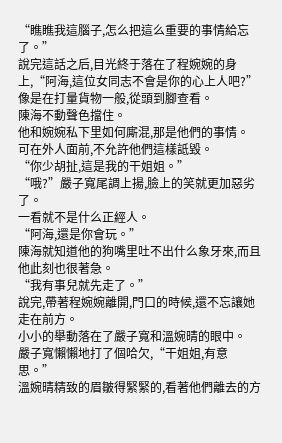“瞧瞧我這腦子,怎么把這么重要的事情給忘了。”
說完這話之后,目光終于落在了程婉婉的身上,“阿海,這位女同志不會是你的心上人吧?”
像是在打量貨物一般,從頭到腳查看。
陳海不動聲色擋住。
他和婉婉私下里如何廝混,那是他們的事情。
可在外人面前,不允許他們這樣詆毀。
“你少胡扯,這是我的干姐姐。”
“哦?”嚴子寬尾調上揚,臉上的笑就更加惡劣了。
一看就不是什么正經人。
“阿海,還是你會玩。”
陳海就知道他的狗嘴里吐不出什么象牙來,而且他此刻也很著急。
“我有事兒就先走了。”
說完,帶著程婉婉離開,門口的時候,還不忘讓她走在前方。
小小的舉動落在了嚴子寬和溫婉晴的眼中。
嚴子寬懶懶地打了個哈欠,“干姐姐,有意思。”
溫婉晴精致的眉皺得緊緊的,看著他們離去的方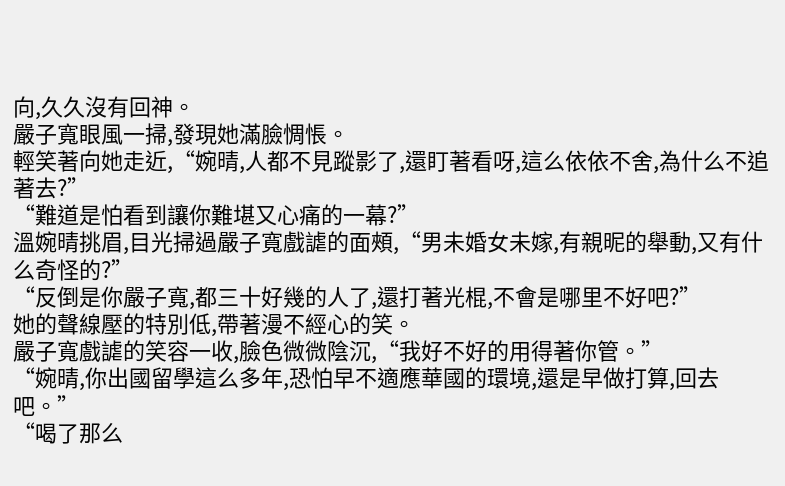向,久久沒有回神。
嚴子寬眼風一掃,發現她滿臉惆悵。
輕笑著向她走近,“婉晴,人都不見蹤影了,還盯著看呀,這么依依不舍,為什么不追著去?”
“難道是怕看到讓你難堪又心痛的一幕?”
溫婉晴挑眉,目光掃過嚴子寬戲謔的面頰,“男未婚女未嫁,有親昵的舉動,又有什么奇怪的?”
“反倒是你嚴子寬,都三十好幾的人了,還打著光棍,不會是哪里不好吧?”
她的聲線壓的特別低,帶著漫不經心的笑。
嚴子寬戲謔的笑容一收,臉色微微陰沉,“我好不好的用得著你管。”
“婉晴,你出國留學這么多年,恐怕早不適應華國的環境,還是早做打算,回去吧。”
“喝了那么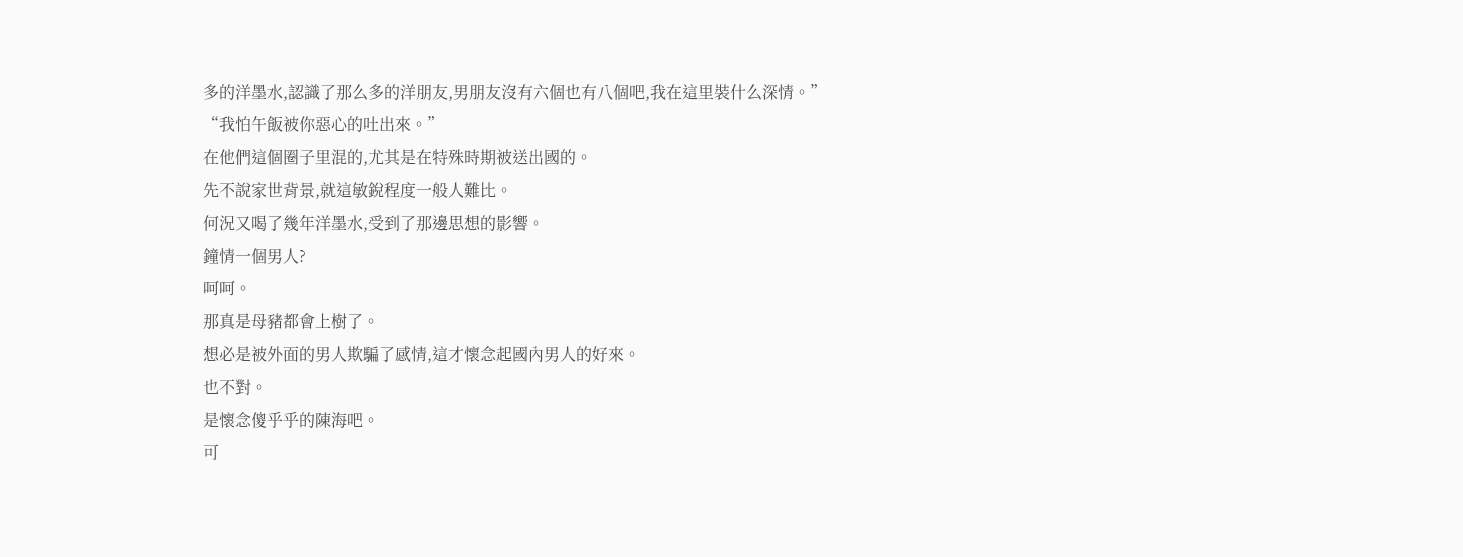多的洋墨水,認識了那么多的洋朋友,男朋友沒有六個也有八個吧,我在這里裝什么深情。”
“我怕午飯被你惡心的吐出來。”
在他們這個圈子里混的,尤其是在特殊時期被送出國的。
先不說家世背景,就這敏銳程度一般人難比。
何況又喝了幾年洋墨水,受到了那邊思想的影響。
鐘情一個男人?
呵呵。
那真是母豬都會上樹了。
想必是被外面的男人欺騙了感情,這才懷念起國內男人的好來。
也不對。
是懷念傻乎乎的陳海吧。
可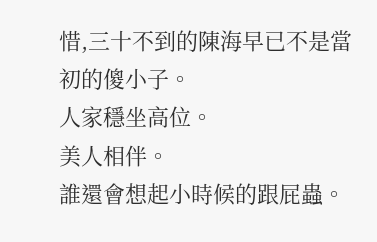惜,三十不到的陳海早已不是當初的傻小子。
人家穩坐高位。
美人相伴。
誰還會想起小時候的跟屁蟲。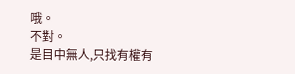哦。
不對。
是目中無人,只找有權有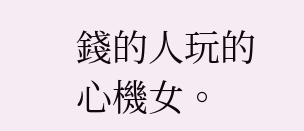錢的人玩的心機女。